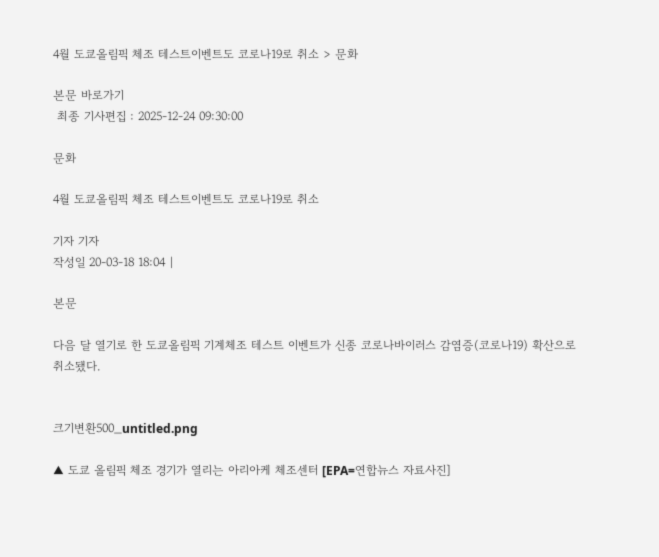4월 도쿄올림픽 체조 테스트이벤트도 코로나19로 취소 > 문화

본문 바로가기
 최종 기사편집 : 2025-12-24 09:30:00

문화

4월 도쿄올림픽 체조 테스트이벤트도 코로나19로 취소

기자 기자
작성일 20-03-18 18:04 |

본문

다음 달 열기로 한 도쿄올림픽 기계체조 테스트 이벤트가 신종 코로나바이러스 감염증(코로나19) 확산으로 취소됐다.


크기변환500_untitled.png

▲ 도쿄 올림픽 체조 경기가 열리는 아리아케 체조센터 [EPA=연합뉴스 자료사진]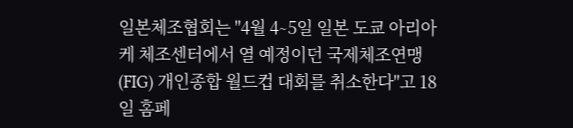일본체조협회는 "4월 4∼5일 일본 도쿄 아리아케 체조센터에서 열 예정이던 국제체조연맹(FIG) 개인종합 월드컵 대회를 취소한다"고 18일 홈페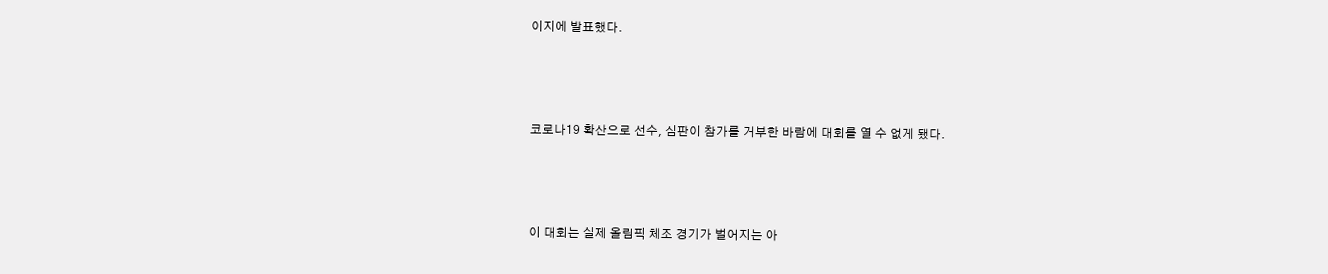이지에 발표했다.



코로나19 확산으로 선수, 심판이 참가를 거부한 바람에 대회를 열 수 없게 됐다.



이 대회는 실제 올림픽 체조 경기가 벌어지는 아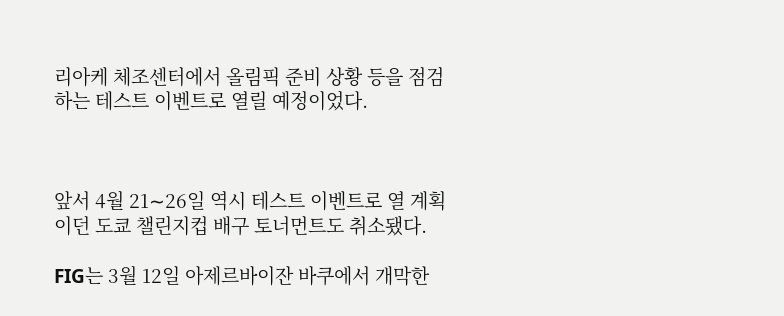리아케 체조센터에서 올림픽 준비 상황 등을 점검하는 테스트 이벤트로 열릴 예정이었다.



앞서 4월 21∼26일 역시 테스트 이벤트로 열 계획이던 도쿄 챌린지컵 배구 토너먼트도 취소됐다.

FIG는 3월 12일 아제르바이잔 바쿠에서 개막한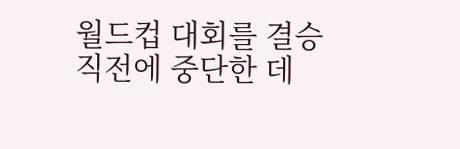월드컵 대회를 결승 직전에 중단한 데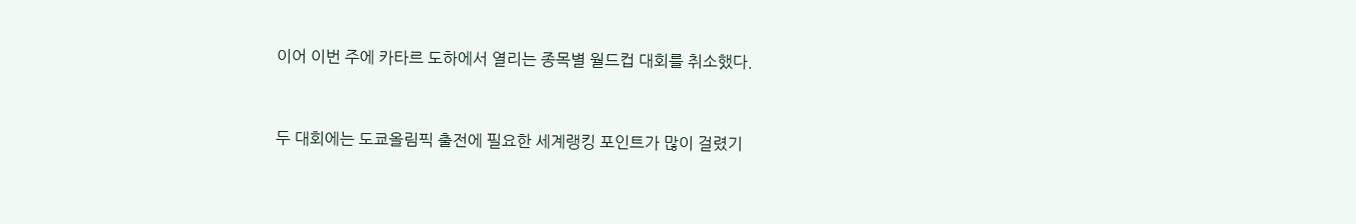이어 이번 주에 카타르 도하에서 열리는 종목별 월드컵 대회를 취소했다.



두 대회에는 도쿄올림픽 출전에 필요한 세계랭킹 포인트가 많이 걸렸기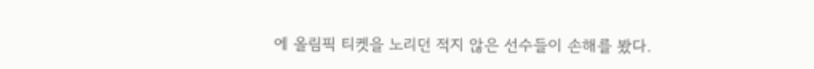에 올림픽 티켓을 노리던 적지 않은 선수들이 손해를 봤다.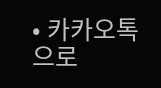• 카카오톡으로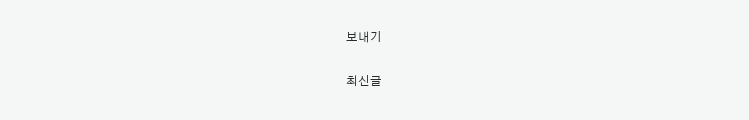보내기

최신글